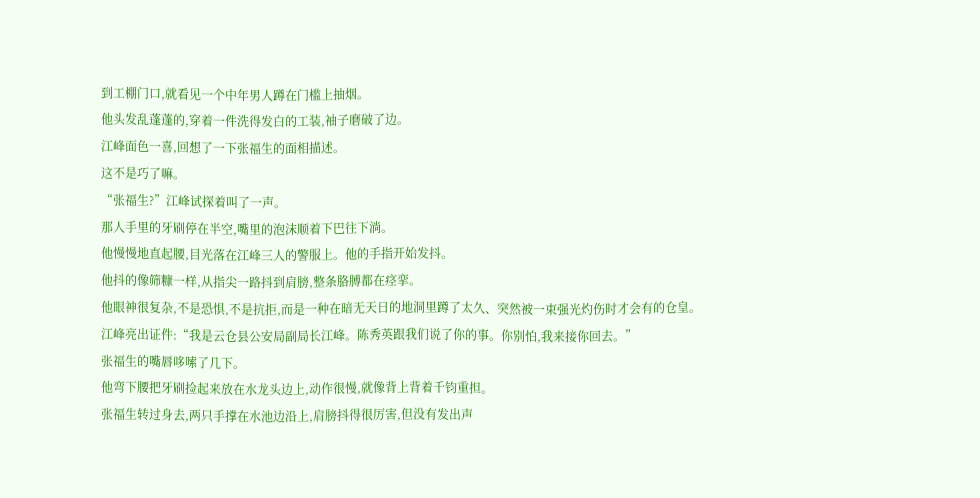到工棚门口,就看见一个中年男人蹲在门槛上抽烟。
他头发乱蓬蓬的,穿着一件洗得发白的工装,袖子磨破了边。
江峰面色一喜,回想了一下张福生的面相描述。
这不是巧了嘛。
“张福生?”江峰试探着叫了一声。
那人手里的牙刷停在半空,嘴里的泡沫顺着下巴往下淌。
他慢慢地直起腰,目光落在江峰三人的警服上。他的手指开始发抖。
他抖的像筛糠一样,从指尖一路抖到肩膀,整条胳膊都在痉挛。
他眼神很复杂,不是恐惧,不是抗拒,而是一种在暗无天日的地洞里蹲了太久、突然被一束强光灼伤时才会有的仓皇。
江峰亮出证件:“我是云仓县公安局副局长江峰。陈秀英跟我们说了你的事。你别怕,我来接你回去。”
张福生的嘴唇哆嗦了几下。
他弯下腰把牙刷捡起来放在水龙头边上,动作很慢,就像背上背着千钧重担。
张福生转过身去,两只手撑在水池边沿上,肩膀抖得很厉害,但没有发出声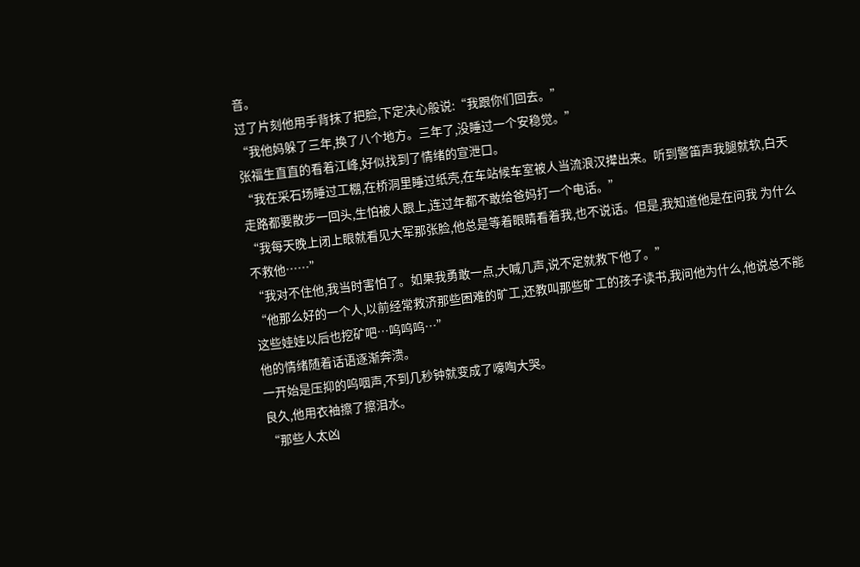音。
过了片刻他用手背抹了把脸,下定决心般说:“我跟你们回去。”
“我他妈躲了三年,换了八个地方。三年了,没睡过一个安稳觉。”
张福生直直的看着江峰,好似找到了情绪的宣泄口。
“我在采石场睡过工棚,在桥洞里睡过纸壳,在车站候车室被人当流浪汉撵出来。听到警笛声我腿就软,白天走路都要散步一回头,生怕被人跟上,连过年都不敢给爸妈打一个电话。”
“我每天晚上闭上眼就看见大军那张脸,他总是等着眼睛看着我,也不说话。但是,我知道他是在问我 为什么不救他……”
“我对不住他,我当时害怕了。如果我勇敢一点,大喊几声,说不定就救下他了。”
“他那么好的一个人,以前经常救济那些困难的旷工,还教叫那些旷工的孩子读书,我问他为什么,他说总不能这些娃娃以后也挖矿吧…呜呜呜…”
他的情绪随着话语逐渐奔溃。
一开始是压抑的呜咽声,不到几秒钟就变成了嚎啕大哭。
良久,他用衣袖擦了擦泪水。
“那些人太凶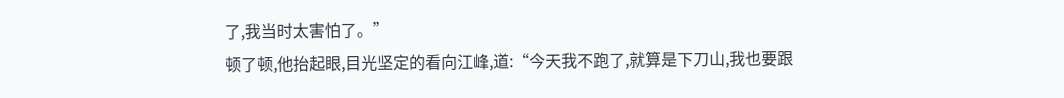了,我当时太害怕了。”
顿了顿,他抬起眼,目光坚定的看向江峰,道:“今天我不跑了,就算是下刀山,我也要跟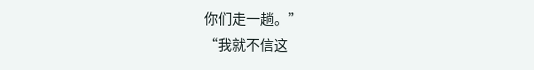你们走一趟。”
“我就不信这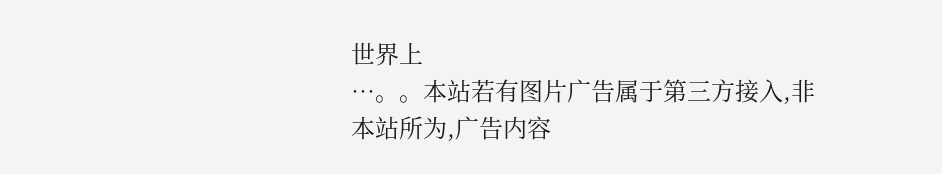世界上
…。。本站若有图片广告属于第三方接入,非本站所为,广告内容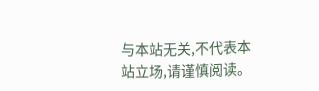与本站无关,不代表本站立场,请谨慎阅读。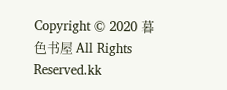Copyright © 2020 暮色书屋 All Rights Reserved.kk